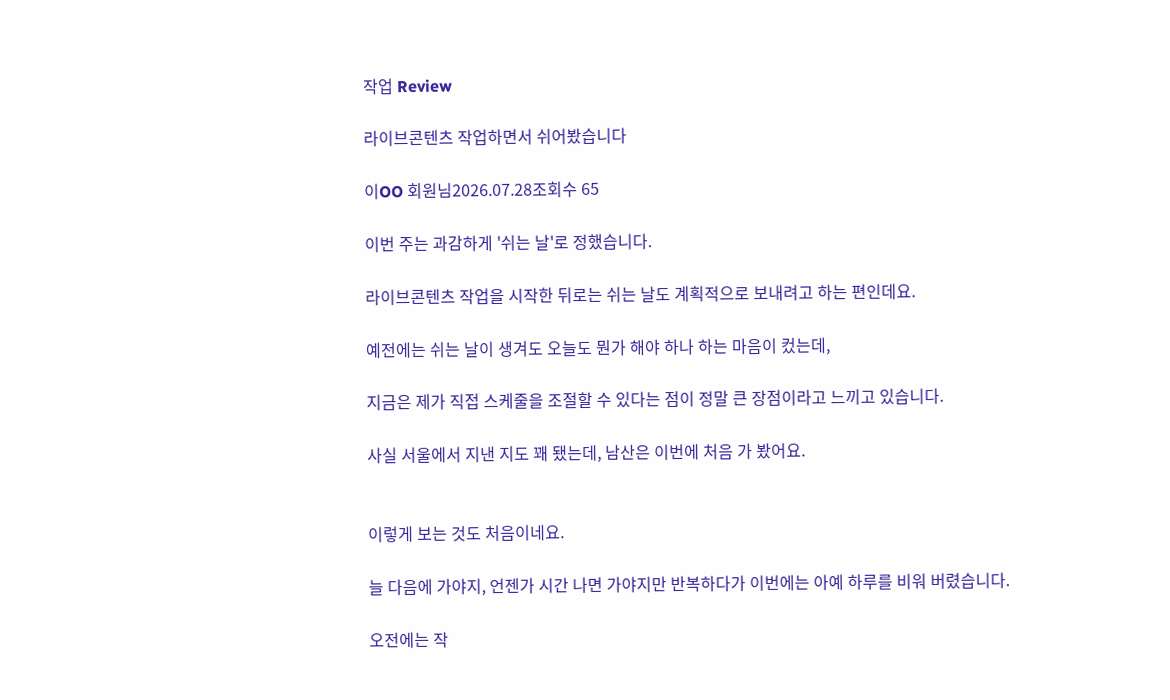작업 Review

라이브콘텐츠 작업하면서 쉬어봤습니다

이OO 회원님2026.07.28조회수 65

이번 주는 과감하게 '쉬는 날'로 정했습니다.

라이브콘텐츠 작업을 시작한 뒤로는 쉬는 날도 계획적으로 보내려고 하는 편인데요.

예전에는 쉬는 날이 생겨도 오늘도 뭔가 해야 하나 하는 마음이 컸는데,

지금은 제가 직접 스케줄을 조절할 수 있다는 점이 정말 큰 장점이라고 느끼고 있습니다.

사실 서울에서 지낸 지도 꽤 됐는데, 남산은 이번에 처음 가 봤어요.


이렇게 보는 것도 처음이네요.

늘 다음에 가야지, 언젠가 시간 나면 가야지만 반복하다가 이번에는 아예 하루를 비워 버렸습니다.

오전에는 작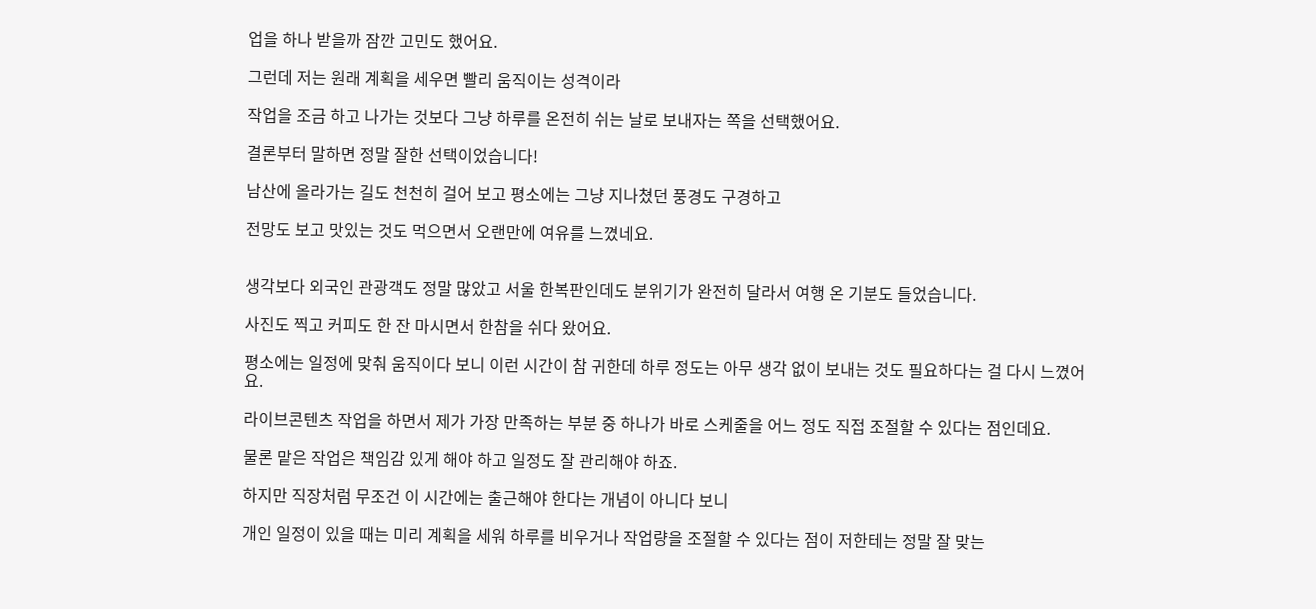업을 하나 받을까 잠깐 고민도 했어요.

그런데 저는 원래 계획을 세우면 빨리 움직이는 성격이라

작업을 조금 하고 나가는 것보다 그냥 하루를 온전히 쉬는 날로 보내자는 쪽을 선택했어요.

결론부터 말하면 정말 잘한 선택이었습니다!

남산에 올라가는 길도 천천히 걸어 보고 평소에는 그냥 지나쳤던 풍경도 구경하고

전망도 보고 맛있는 것도 먹으면서 오랜만에 여유를 느꼈네요.


생각보다 외국인 관광객도 정말 많았고 서울 한복판인데도 분위기가 완전히 달라서 여행 온 기분도 들었습니다.

사진도 찍고 커피도 한 잔 마시면서 한참을 쉬다 왔어요.

평소에는 일정에 맞춰 움직이다 보니 이런 시간이 참 귀한데 하루 정도는 아무 생각 없이 보내는 것도 필요하다는 걸 다시 느꼈어요.

라이브콘텐츠 작업을 하면서 제가 가장 만족하는 부분 중 하나가 바로 스케줄을 어느 정도 직접 조절할 수 있다는 점인데요.

물론 맡은 작업은 책임감 있게 해야 하고 일정도 잘 관리해야 하죠.

하지만 직장처럼 무조건 이 시간에는 출근해야 한다는 개념이 아니다 보니

개인 일정이 있을 때는 미리 계획을 세워 하루를 비우거나 작업량을 조절할 수 있다는 점이 저한테는 정말 잘 맞는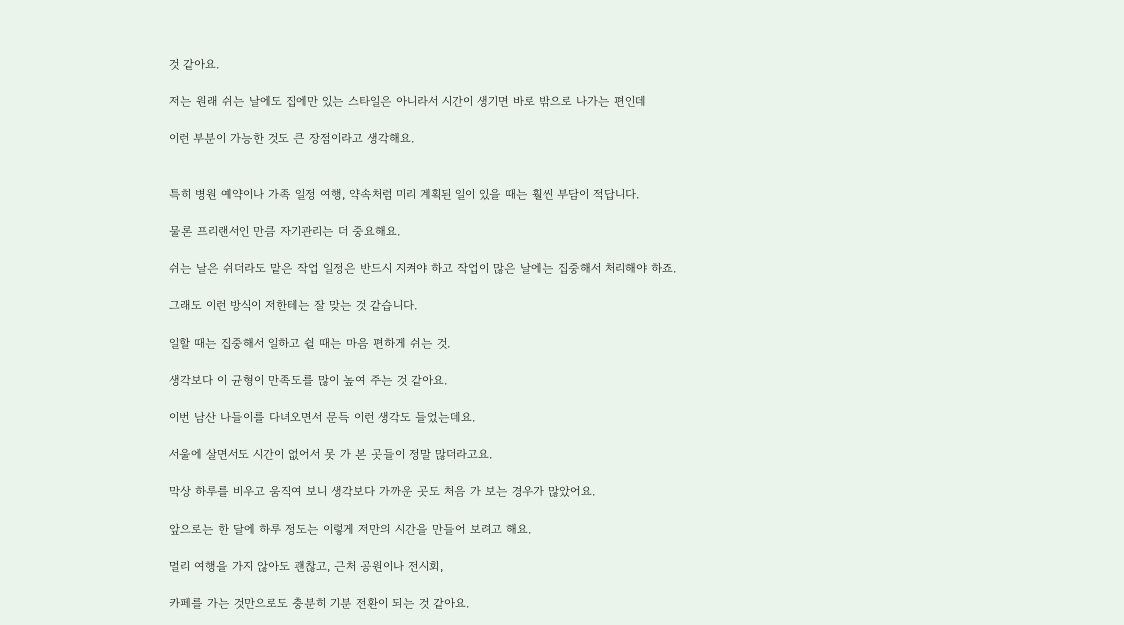것 같아요.

저는 원래 쉬는 날에도 집에만 있는 스타일은 아니라서 시간이 생기면 바로 밖으로 나가는 편인데

이런 부분이 가능한 것도 큰 장점이라고 생각해요.


특히 병원 예약이나 가족 일정 여행, 약속처럼 미리 계획된 일이 있을 때는 훨씬 부담이 적답니다.

물론 프리랜서인 만큼 자기관리는 더 중요해요.

쉬는 날은 쉬더라도 맡은 작업 일정은 반드시 지켜야 하고 작업이 많은 날에는 집중해서 처리해야 하죠.

그래도 이런 방식이 저한테는 잘 맞는 것 같습니다.

일할 때는 집중해서 일하고 쉴 때는 마음 편하게 쉬는 것.

생각보다 이 균형이 만족도를 많이 높여 주는 것 같아요.

이번 남산 나들이를 다녀오면서 문득 이런 생각도 들었는데요.

서울에 살면서도 시간이 없어서 못 가 본 곳들이 정말 많더라고요.

막상 하루를 비우고 움직여 보니 생각보다 가까운 곳도 처음 가 보는 경우가 많았어요.

앞으로는 한 달에 하루 정도는 이렇게 저만의 시간을 만들어 보려고 해요.

멀리 여행을 가지 않아도 괜찮고, 근처 공원이나 전시회,

카페를 가는 것만으로도 충분히 기분 전환이 되는 것 같아요.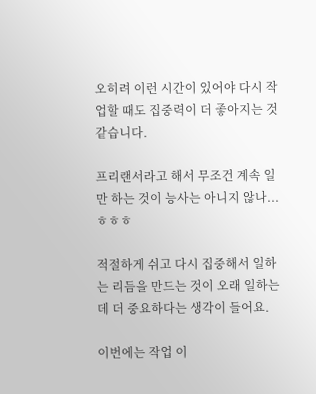오히려 이런 시간이 있어야 다시 작업할 때도 집중력이 더 좋아지는 것 같습니다.

프리랜서라고 해서 무조건 계속 일만 하는 것이 능사는 아니지 않나... ㅎㅎㅎ

적절하게 쉬고 다시 집중해서 일하는 리듬을 만드는 것이 오래 일하는 데 더 중요하다는 생각이 들어요.

이번에는 작업 이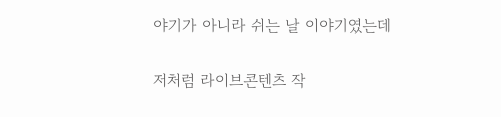야기가 아니라 쉬는 날 이야기였는데

저처럼 라이브콘텐츠 작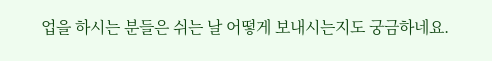업을 하시는 분들은 쉬는 날 어떻게 보내시는지도 궁금하네요.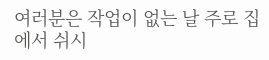여러분은 작업이 없는 날 주로 집에서 쉬시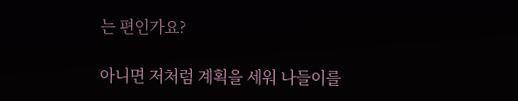는 편인가요?

아니면 저처럼 계획을 세워 나들이를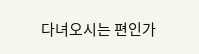다녀오시는 편인가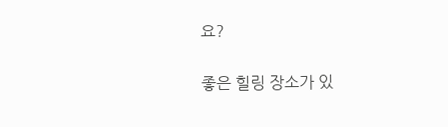요?

좋은 힐링 장소가 있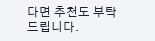다면 추천도 부탁드립니다.